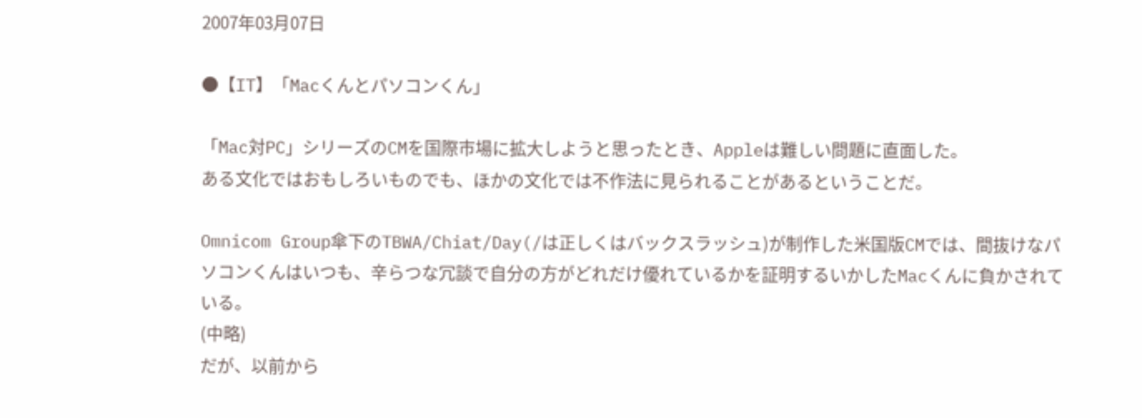2007年03月07日

●【IT】「Macくんとパソコンくん」

「Mac対PC」シリーズのCMを国際市場に拡大しようと思ったとき、Appleは難しい問題に直面した。
ある文化ではおもしろいものでも、ほかの文化では不作法に見られることがあるということだ。

Omnicom Group傘下のTBWA/Chiat/Day(/は正しくはバックスラッシュ)が制作した米国版CMでは、間抜けなパソコンくんはいつも、辛らつな冗談で自分の方がどれだけ優れているかを証明するいかしたMacくんに負かされている。
(中略)
だが、以前から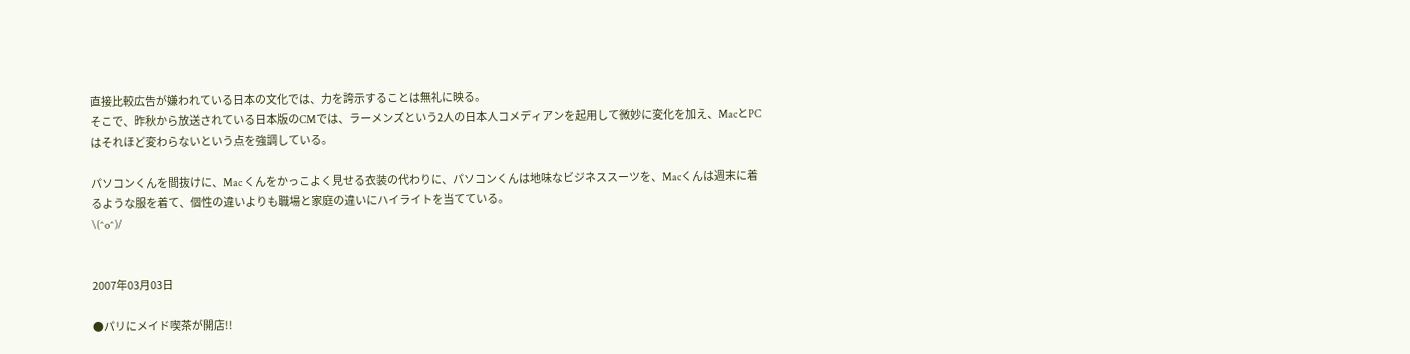直接比較広告が嫌われている日本の文化では、力を誇示することは無礼に映る。
そこで、昨秋から放送されている日本版のCMでは、ラーメンズという2人の日本人コメディアンを起用して微妙に変化を加え、MacとPCはそれほど変わらないという点を強調している。

パソコンくんを間抜けに、Mac くんをかっこよく見せる衣装の代わりに、パソコンくんは地味なビジネススーツを、Macくんは週末に着るような服を着て、個性の違いよりも職場と家庭の違いにハイライトを当てている。
\(^o^)/


2007年03月03日

●パリにメイド喫茶が開店!!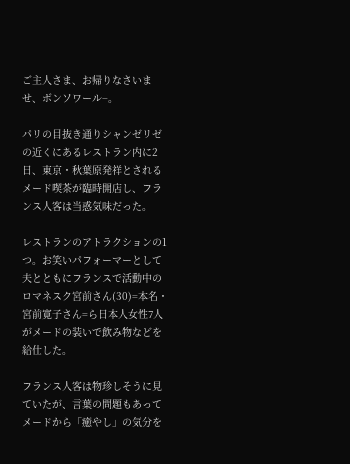ご主人さま、お帰りなさいませ、ボンソワール−。

パリの目抜き通りシャンゼリゼの近くにあるレストラン内に2日、東京・秋葉原発祥とされるメード喫茶が臨時開店し、フランス人客は当惑気味だった。

レストランのアトラクションの1つ。お笑いパフォーマーとして夫とともにフランスで活動中のロマネスク宮前さん(30)=本名・宮前寛子さん=ら日本人女性7人がメードの装いで飲み物などを給仕した。

フランス人客は物珍しそうに見ていたが、言葉の問題もあってメードから「癒やし」の気分を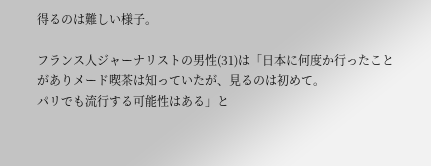得るのは難しい様子。

フランス人ジャーナリストの男性(31)は「日本に何度か行ったこと
がありメード喫茶は知っていたが、見るのは初めて。
パリでも流行する可能性はある」と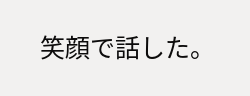笑顔で話した。